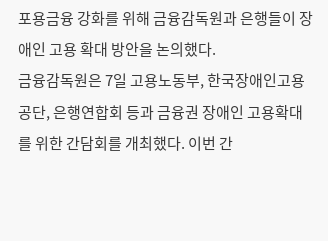포용금융 강화를 위해 금융감독원과 은행들이 장애인 고용 확대 방안을 논의했다.
금융감독원은 7일 고용노동부, 한국장애인고용공단, 은행연합회 등과 금융권 장애인 고용확대를 위한 간담회를 개최했다. 이번 간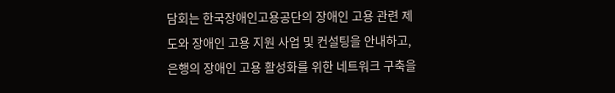담회는 한국장애인고용공단의 장애인 고용 관련 제도와 장애인 고용 지원 사업 및 컨설팅을 안내하고, 은행의 장애인 고용 활성화를 위한 네트워크 구축을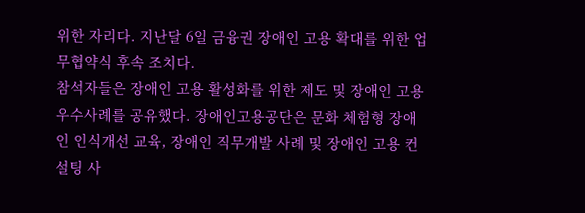위한 자리다. 지난달 6일 금융권 장애인 고용 확대를 위한 업무협약식 후속 조치다.
참석자들은 장애인 고용 활성화를 위한 제도 및 장애인 고용 우수사례를 공유했다. 장애인고용공단은 문화 체험형 장애인 인식개선 교육, 장애인 직무개발 사례 및 장애인 고용 컨설팅 사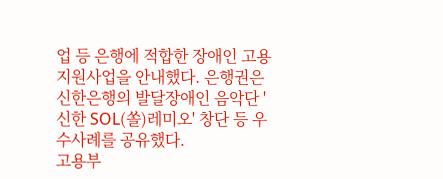업 등 은행에 적합한 장애인 고용 지원사업을 안내했다. 은행권은 신한은행의 발달장애인 음악단 '신한 SOL(쏠)레미오' 창단 등 우수사례를 공유했다.
고용부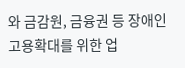와 금감원, 금융권 등 장애인 고용확대를 위한 업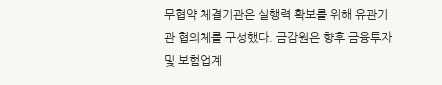무협약 체결기관은 실행력 확보를 위해 유관기관 협의체를 구성했다. 금감원은 향후 금융투자 및 보험업계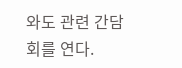와도 관련 간담회를 연다.